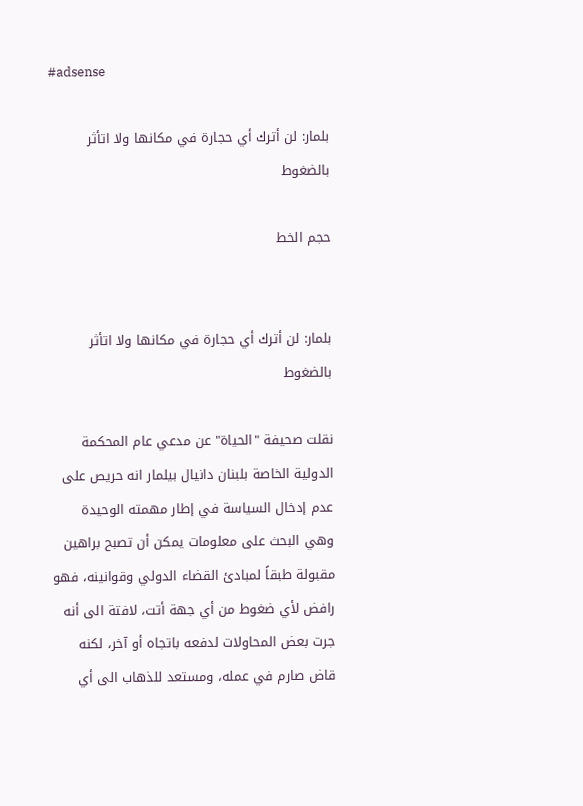#adsense

بلمار: لن أترك أي حجارة في مكانها ولا اتأثر بالضغوط

حجم الخط


بلمار: لن أترك أي حجارة في مكانها ولا اتأثر بالضغوط

نقلت صحيفة "الحياة" عن مدعي عام المحكمة الدولية الخاصة بلبنان دانيال بيلمار انه حريص على عدم إدخال السياسة في إطار مهمته الوحيدة وهي البحث على معلومات يمكن أن تصبح براهين مقبولة طبقاً لمبادئ القضاء الدولي وقوانينه، فهو رافض لأي ضغوط من أي جهة أتت، لافتة الى أنه جرت بعض المحاولات لدفعه باتجاه أو آخر، لكنه قاض صارم في عمله، ومستعد للذهاب الى أي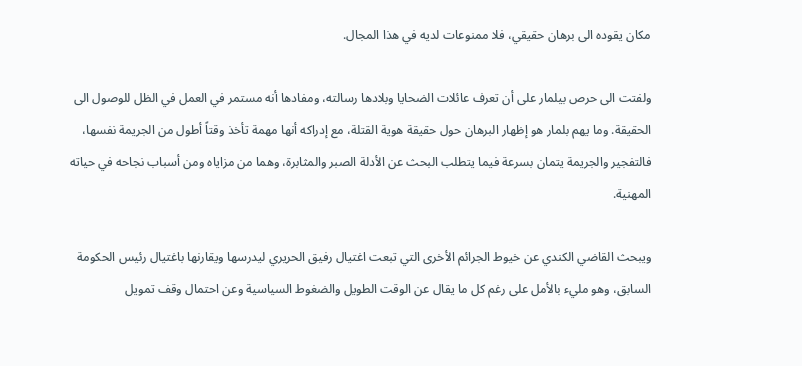مكان يقوده الى برهان حقيقي، فلا ممنوعات لديه في هذا المجال.

ولفتت الى حرص بيلمار على أن تعرف عائلات الضحايا وبلادها رسالته، ومفادها أنه مستمر في العمل في الظل للوصول الى الحقيقة. وما يهم بلمار هو إظهار البرهان حول حقيقة هوية القتلة، مع إدراكه أنها مهمة تأخذ وقتاً أطول من الجريمة نفسها، فالتفجير والجريمة يتمان بسرعة فيما يتطلب البحث عن الأدلة الصبر والمثابرة، وهما من مزاياه ومن أسباب نجاحه في حياته المهنية.

ويبحث القاضي الكندي عن خيوط الجرائم الأخرى التي تبعت اغتيال رفيق الحريري ليدرسها ويقارنها باغتيال رئيس الحكومة السابق، وهو مليء بالأمل على رغم كل ما يقال عن الوقت الطويل والضغوط السياسية وعن احتمال وقف تمويل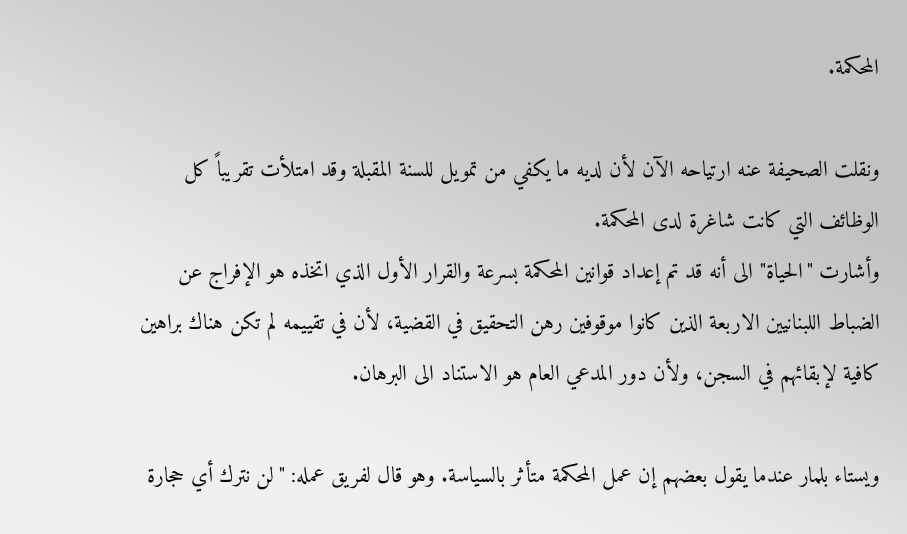المحكمة.

ونقلت الصحيفة عنه ارتياحه الآن لأن لديه ما يكفي من تمويل للسنة المقبلة وقد امتلأت تقريباً كل الوظائف التي كانت شاغرة لدى المحكمة.
وأشارت "الحياة" الى أنه قد تم إعداد قوانين المحكمة بسرعة والقرار الأول الذي اتخذه هو الإفراج عن الضباط اللبنانيين الاربعة الذين كانوا موقوفين رهن التحقيق في القضية، لأن في تقييمه لم تكن هناك براهين كافية لإبقائهم في السجن، ولأن دور المدعي العام هو الاستناد الى البرهان.

ويستاء بلمار عندما يقول بعضهم إن عمل المحكمة متأثر بالسياسة. وهو قال لفريق عمله: "لن نترك أي حجارة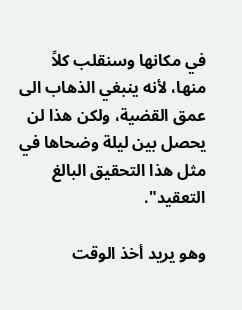في مكانها وسنقلب كلاً منها، لأنه ينبغي الذهاب الى عمق القضية، ولكن هذا لن يحصل بين ليلة وضحاها في مثل هذا التحقيق البالغ التعقيد".

وهو يريد أخذ الوقت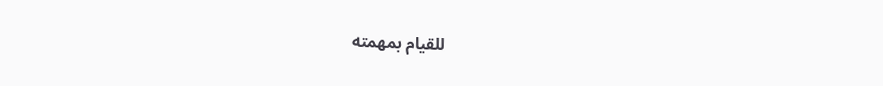للقيام بمهمته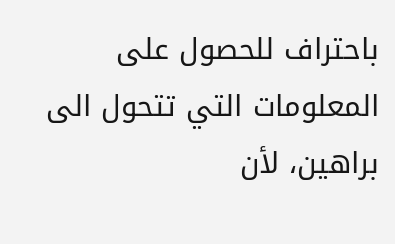باحتراف للحصول على المعلومات التي تتحول الى براهين، لأن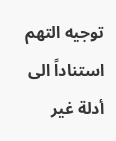توجيه التهم استناداً الى أدلة غير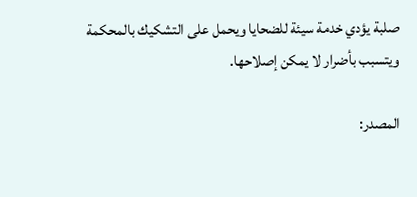صلبة يؤدي خدمة سيئة للضحايا ويحمل على التشكيك بالمحكمة ويتسبب بأضرار لا يمكن إصلاحها.

المصدر: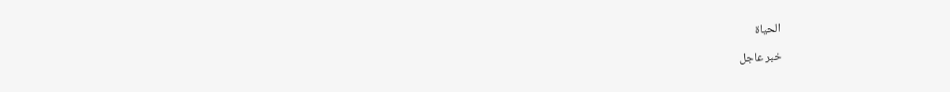الحياة

خبر عاجل